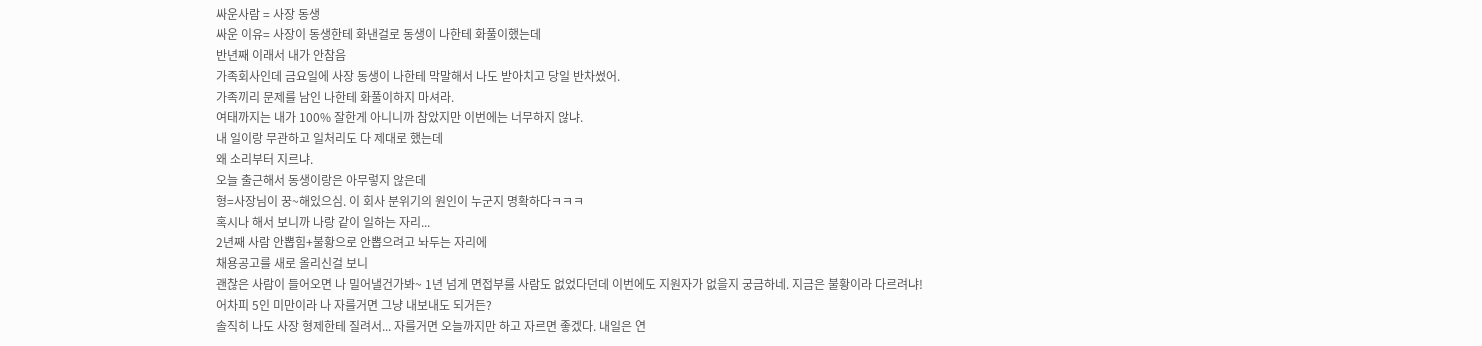싸운사람 = 사장 동생
싸운 이유= 사장이 동생한테 화낸걸로 동생이 나한테 화풀이했는데
반년째 이래서 내가 안참음
가족회사인데 금요일에 사장 동생이 나한테 막말해서 나도 받아치고 당일 반차썼어.
가족끼리 문제를 남인 나한테 화풀이하지 마셔라.
여태까지는 내가 100% 잘한게 아니니까 참았지만 이번에는 너무하지 않냐.
내 일이랑 무관하고 일처리도 다 제대로 했는데
왜 소리부터 지르냐.
오늘 출근해서 동생이랑은 아무렇지 않은데
형=사장님이 꿍~해있으심. 이 회사 분위기의 원인이 누군지 명확하다ㅋㅋㅋ
혹시나 해서 보니까 나랑 같이 일하는 자리...
2년째 사람 안뽑힘+불황으로 안뽑으려고 놔두는 자리에
채용공고를 새로 올리신걸 보니
괜찮은 사람이 들어오면 나 밀어낼건가봐~ 1년 넘게 면접부를 사람도 없었다던데 이번에도 지원자가 없을지 궁금하네. 지금은 불황이라 다르려냐!
어차피 5인 미만이라 나 자를거면 그냥 내보내도 되거든?
솔직히 나도 사장 형제한테 질려서... 자를거면 오늘까지만 하고 자르면 좋겠다. 내일은 연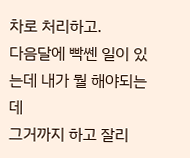차로 처리하고.
다음달에 빡쎈 일이 있는데 내가 뭘 해야되는데
그거까지 하고 잘리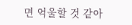면 억울할 것 같아